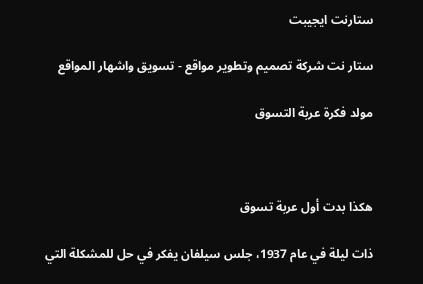ستارنت ايجيبت

ستار نت شركة تصميم وتطوير مواقع - تسويق واشهار المواقع

مولد فكرة عربة التسوق



هكذا بدت أول عربة تسوق

ذات ليلة في عام 1937، جلس سيلفان يفكر في حل للمشكلة التي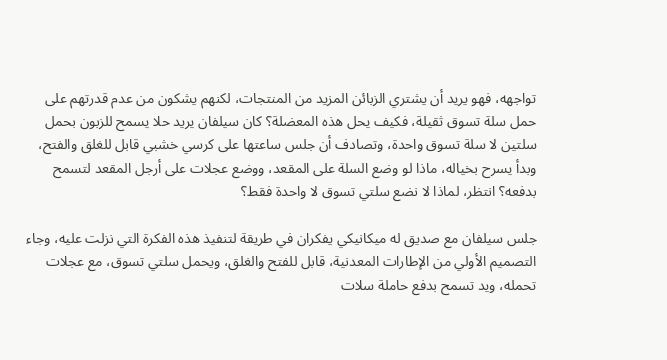تواجهه، فهو يريد أن يشتري الزبائن المزيد من المنتجات، لكنهم يشكون من عدم قدرتهم على حمل سلة تسوق ثقيلة، فكيف يحل هذه المعضلة؟ كان سيلفان يريد حلا يسمح للزبون بحمل سلتين لا سلة تسوق واحدة، وتصادف أن جلس ساعتها على كرسي خشبي قابل للغلق والفتح، وبدأ يسرح بخياله، ماذا لو وضع السلة على المقعد، ووضع عجلات على أرجل المقعد لتسمح بدفعه؟ انتظر، لماذا لا نضع سلتي تسوق لا واحدة فقط؟

جلس سيلفان مع صديق له ميكانيكي يفكران في طريقة لتنفيذ هذه الفكرة التي نزلت عليه، وجاء التصميم الأولي من الإطارات المعدنية، قابل للفتح والغلق، ويحمل سلتي تسوق، مع عجلات تحمله، ويد تسمح بدفع حاملة سلات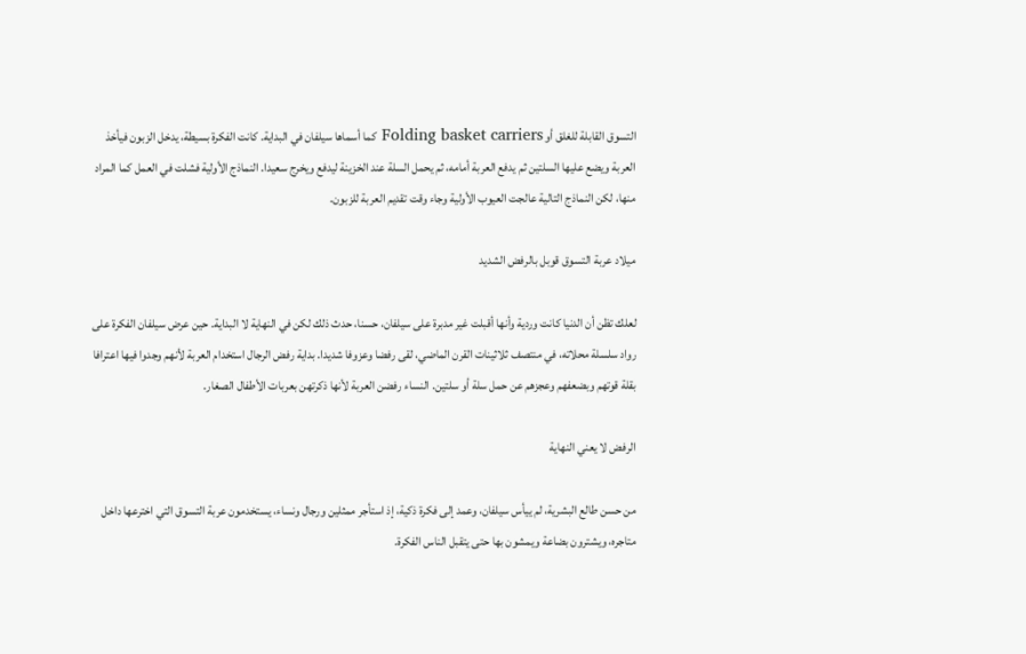التسوق القابلة للغلق أو Folding basket carriers كما أسماها سيلفان في البداية. كانت الفكرة بسيطة، يدخل الزبون فيأخذ العربة ويضع عليها السلتين ثم يدفع العربة أمامه، ثم يحمل السلة عند الخزينة ليدفع ويخرج سعيدا. النماذج الأولية فشلت في العمل كما المراد منها، لكن النماذج التالية عالجت العيوب الأولية وجاء وقت تقديم العربة للزبون.

ميلاد عربة التسوق قوبل بالرفض الشديد

لعلك تظن أن الدنيا كانت وردية وأنها أقبلت غير مدبرة على سيلفان، حسنا، حدث ذلك لكن في النهاية لا البداية. حين عرض سيلفان الفكرة على رواد سلسلة محلاته، في منتصف ثلاثينات القرن الماضي، لقى رفضا وعزوفا شديدا. بداية رفض الرجال استخدام العربة لأنهم وجدوا فيها اعترافا بقلة قوتهم وبضعفهم وعجزهم عن حمل سلة أو سلتين. النساء رفضن العربة لأنها ذكرتهن بعربات الأطفال الصغار.

الرفض لا يعني النهاية

من حسن طالع البشرية، لم ييأس سيلفان، وعمد إلى فكرة ذكية، إذ استأجر ممثلين ورجال ونساء، يستخدمون عربة التسوق التي اخترعها داخل متاجره، ويشترون بضاعة ويمشون بها حتى يتقبل الناس الفكرة.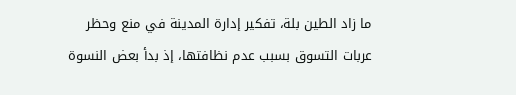ما زاد الطين بلة، تفكير إدارة المدينة في منع وحظر عربات التسوق بسبب عدم نظافتها، إذ بدأ بعض النسوة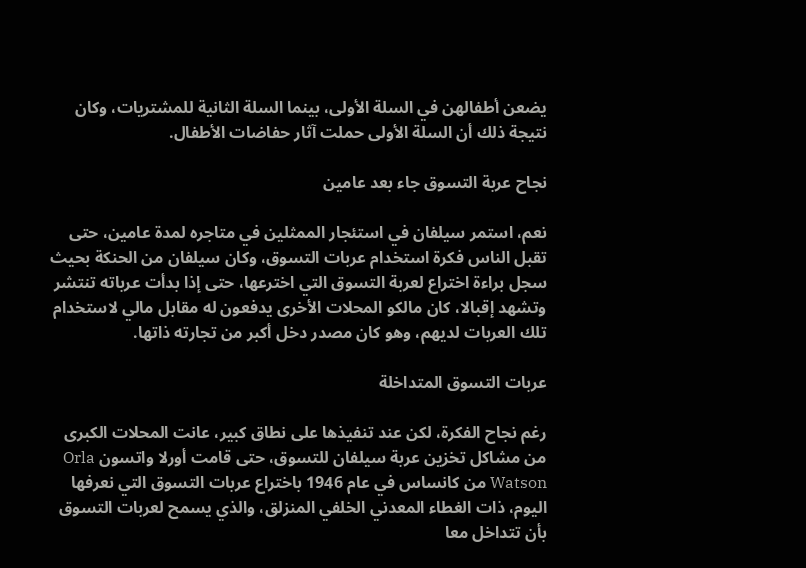يضعن أطفالهن في السلة الأولى، بينما السلة الثانية للمشتريات، وكان نتيجة ذلك أن السلة الأولى حملت آثار حفاضات الأطفال.

نجاح عربة التسوق جاء بعد عامين

نعم، استمر سيلفان في استئجار الممثلين في متاجره لمدة عامين، حتى تقبل الناس فكرة استخدام عربات التسوق، وكان سيلفان من الحنكة بحيث سجل براءة اختراع لعربة التسوق التي اخترعها، حتى إذا بدأت عرباته تنتشر وتشهد إقبالا، كان مالكو المحلات الأخرى يدفعون له مقابل مالي لاستخدام تلك العربات لديهم، وهو كان مصدر دخل أكبر من تجارته ذاتها.

عربات التسوق المتداخلة

رغم نجاح الفكرة، لكن عند تنفيذها على نطاق كبير، عانت المحلات الكبرى من مشاكل تخزين عربة سيلفان للتسوق، حتى قامت أورلا واتسون Orla Watson من كانساس في عام 1946 باختراع عربات التسوق التي نعرفها اليوم، ذات الغطاء المعدني الخلفي المنزلق، والذي يسمح لعربات التسوق بأن تتداخل معا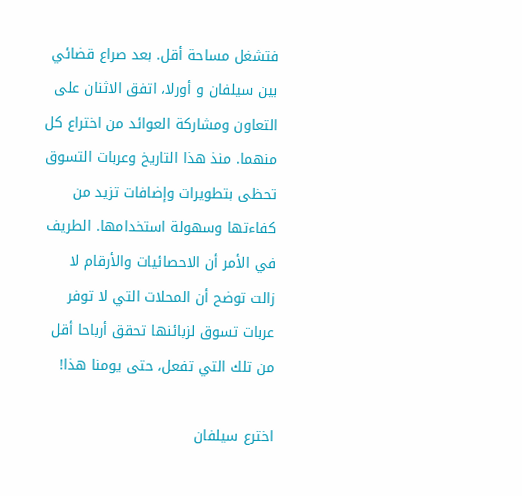فتشغل مساحة أقل. بعد صراع قضائي بين سيلفان و أورلا، اتفق الاثنان على التعاون ومشاركة العوائد من اختراع كل منهما. منذ هذا التاريخ وعربات التسوق تحظى بتطويرات وإضافات تزيد من كفاءتها وسهولة استخدامها. الطريف في الأمر أن الاحصائيات والأرقام لا زالت توضح أن المحلات التي لا توفر عربات تسوق لزبائنها تحقق أرباحا أقل من تلك التي تفعل، حتى يومنا هذا!

اخترع سيلفان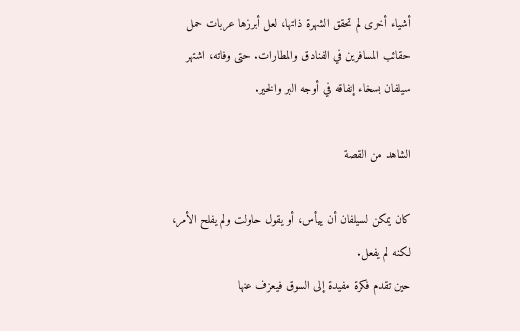أشياء أخرى لم تحقق الشهرة ذاتها، لعل أبرزها عربات حمل حقائب المسافرين في الفنادق والمطارات. حتى وفاته، اشتهر سيلفان بسخاء إنفاقه في أوجه البر والخير.

الشاهد من القصة

كان يمكن لسيلفان أن ييأس، أو يقول حاولت ولم يفلح الأمر، لكنه لم يفعل.
حين تقدم فكرة مفيدة إلى السوق فيعزف عنها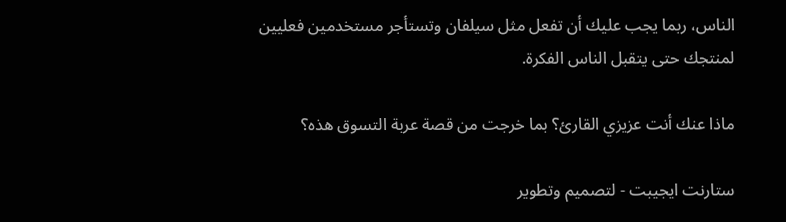الناس، ربما يجب عليك أن تفعل مثل سيلفان وتستأجر مستخدمين فعليين لمنتجك حتى يتقبل الناس الفكرة.

ماذا عنك أنت عزيزي القارئ؟ بما خرجت من قصة عربة التسوق هذه؟

ستارنت ايجيبت - لتصميم وتطوير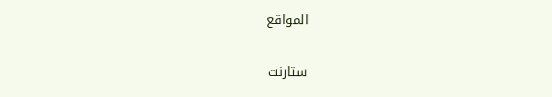المواقع

ستارنت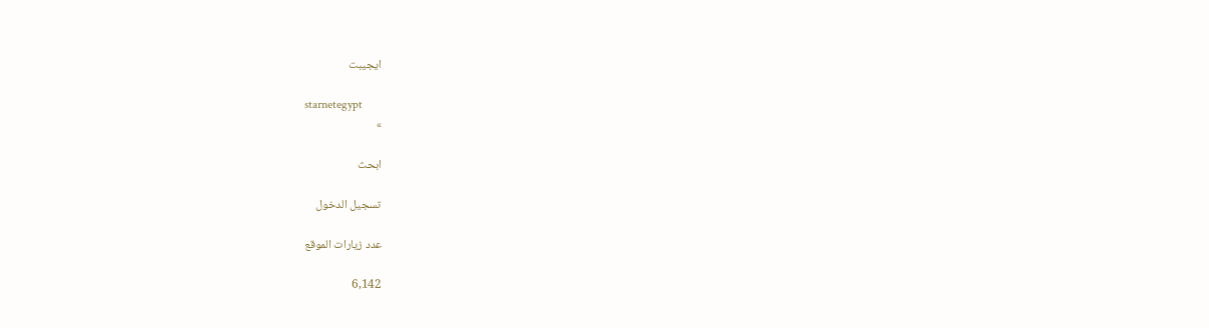ايجيبت

starnetegypt
»

ابحث

تسجيل الدخول

عدد زيارات الموقع

6,142